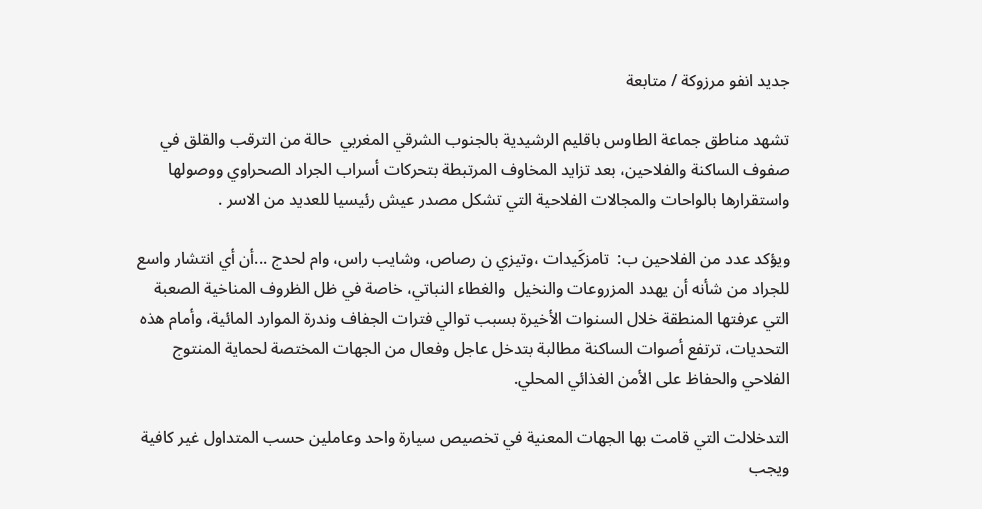جديد انفو مرزوكة / متابعة

تشهد مناطق جماعة الطاوس باقليم الرشيدية بالجنوب الشرقي المغربي  حالة من الترقب والقلق في صفوف الساكنة والفلاحين، بعد تزايد المخاوف المرتبطة بتحركات أسراب الجراد الصحراوي ووصولها واستقرارها بالواحات والمجالات الفلاحية التي تشكل مصدر عيش رئيسيا للعديد من الاسر .

ويؤكد عدد من الفلاحين ب:  تامزكَيدات ،وتيزي ن رصاص، وشايب راس، وام لحدج ...أن أي انتشار واسع للجراد من شأنه أن يهدد المزروعات والنخيل  والغطاء النباتي، خاصة في ظل الظروف المناخية الصعبة التي عرفتها المنطقة خلال السنوات الأخيرة بسبب توالي فترات الجفاف وندرة الموارد المائية، وأمام هذه التحديات، ترتفع أصوات الساكنة مطالبة بتدخل عاجل وفعال من الجهات المختصة لحماية المنتوج الفلاحي والحفاظ على الأمن الغذائي المحلي.

التدخلالت التي قامت بها الجهات المعنية في تخصيص سيارة واحد وعاملين حسب المتداول غير كافية ويجب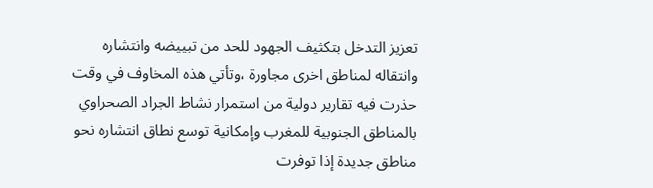تعزيز التدخل بتكثيف الجهود للحد من تبييضه وانتشاره وانتقاله لمناطق اخرى مجاورة ،وتأتي هذه المخاوف في وقت حذرت فيه تقارير دولية من استمرار نشاط الجراد الصحراوي بالمناطق الجنوبية للمغرب وإمكانية توسع نطاق انتشاره نحو مناطق جديدة إذا توفرت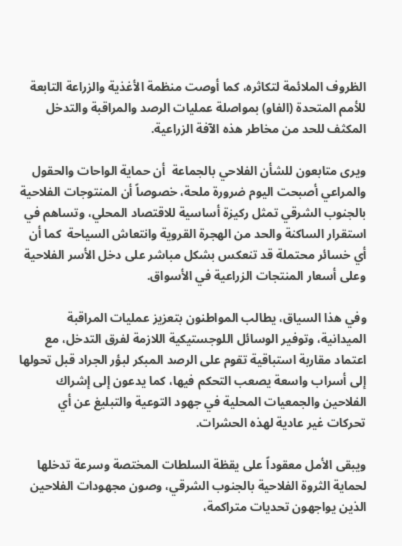الظروف الملائمة لتكاثره، كما أوصت منظمة الأغذية والزراعة التابعة للأمم المتحدة (الفاو) بمواصلة عمليات الرصد والمراقبة والتدخل المكثف للحد من مخاطر هذه الآفة الزراعية.

ويرى متابعون للشأن الفلاحي بالجماعة  أن حماية الواحات والحقول والمراعي أصبحت اليوم ضرورة ملحة، خصوصاً أن المنتوجات الفلاحية بالجنوب الشرقي تمثل ركيزة أساسية للاقتصاد المحلي، وتساهم في استقرار الساكنة والحد من الهجرة القروية وانتعاش السياحة  كما أن أي خسائر محتملة قد تنعكس بشكل مباشر على دخل الأسر الفلاحية وعلى أسعار المنتجات الزراعية في الأسواق.

وفي هذا السياق، يطالب المواطنون بتعزيز عمليات المراقبة الميدانية، وتوفير الوسائل اللوجستيكية اللازمة لفرق التدخل، مع اعتماد مقاربة استباقية تقوم على الرصد المبكر لبؤر الجراد قبل تحولها إلى أسراب واسعة يصعب التحكم فيها، كما يدعون إلى إشراك الفلاحين والجمعيات المحلية في جهود التوعية والتبليغ عن أي تحركات غير عادية لهذه الحشرات.

ويبقى الأمل معقوداً على يقظة السلطات المختصة وسرعة تدخلها لحماية الثروة الفلاحية بالجنوب الشرقي، وصون مجهودات الفلاحين الذين يواجهون تحديات متراكمة،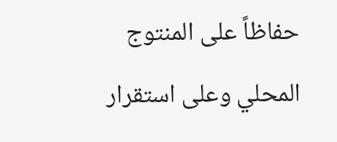حفاظاً على المنتوج المحلي وعلى استقرار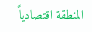المنطقة اقتصادياً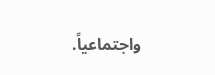واجتماعياً.